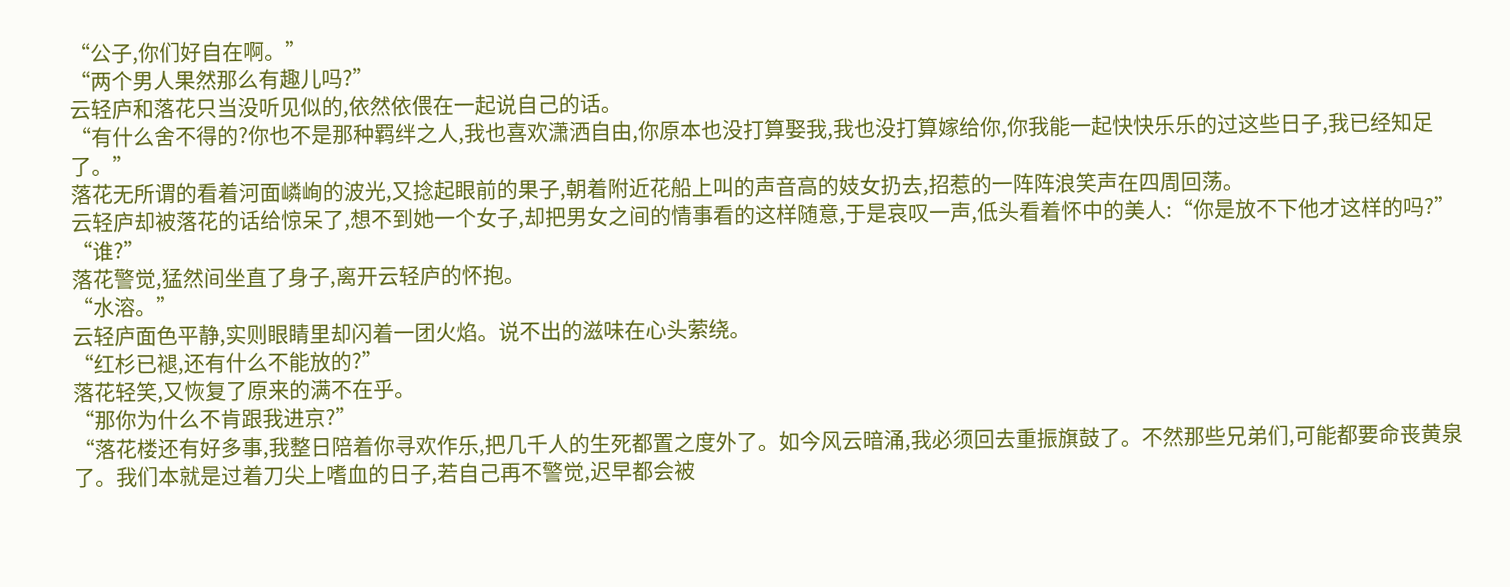“公子,你们好自在啊。”
“两个男人果然那么有趣儿吗?”
云轻庐和落花只当没听见似的,依然依偎在一起说自己的话。
“有什么舍不得的?你也不是那种羁绊之人,我也喜欢潇洒自由,你原本也没打算娶我,我也没打算嫁给你,你我能一起快快乐乐的过这些日子,我已经知足了。”
落花无所谓的看着河面嶙峋的波光,又捻起眼前的果子,朝着附近花船上叫的声音高的妓女扔去,招惹的一阵阵浪笑声在四周回荡。
云轻庐却被落花的话给惊呆了,想不到她一个女子,却把男女之间的情事看的这样随意,于是哀叹一声,低头看着怀中的美人:“你是放不下他才这样的吗?”
“谁?”
落花警觉,猛然间坐直了身子,离开云轻庐的怀抱。
“水溶。”
云轻庐面色平静,实则眼睛里却闪着一团火焰。说不出的滋味在心头萦绕。
“红杉已褪,还有什么不能放的?”
落花轻笑,又恢复了原来的满不在乎。
“那你为什么不肯跟我进京?”
“落花楼还有好多事,我整日陪着你寻欢作乐,把几千人的生死都置之度外了。如今风云暗涌,我必须回去重振旗鼓了。不然那些兄弟们,可能都要命丧黄泉了。我们本就是过着刀尖上嗜血的日子,若自己再不警觉,迟早都会被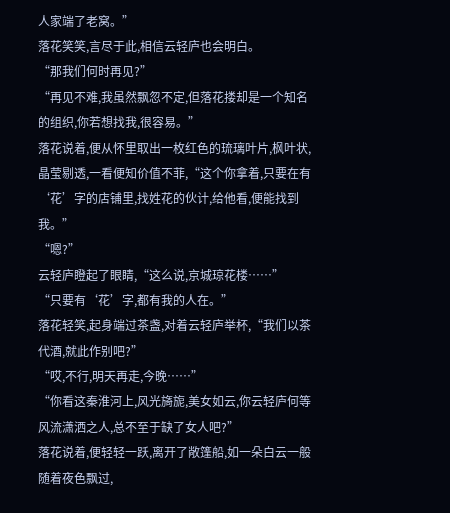人家端了老窝。”
落花笑笑,言尽于此,相信云轻庐也会明白。
“那我们何时再见?”
“再见不难,我虽然飘忽不定,但落花搂却是一个知名的组织,你若想找我,很容易。”
落花说着,便从怀里取出一枚红色的琉璃叶片,枫叶状,晶莹剔透,一看便知价值不菲,“这个你拿着,只要在有‘花’字的店铺里,找姓花的伙计,给他看,便能找到我。”
“嗯?”
云轻庐瞪起了眼睛,“这么说,京城琼花楼……”
“只要有‘花’字,都有我的人在。”
落花轻笑,起身端过茶盏,对着云轻庐举杯,“我们以茶代酒,就此作别吧?”
“哎,不行,明天再走,今晚……”
“你看这秦淮河上,风光旖旎,美女如云,你云轻庐何等风流潇洒之人,总不至于缺了女人吧?”
落花说着,便轻轻一跃,离开了敞篷船,如一朵白云一般随着夜色飘过,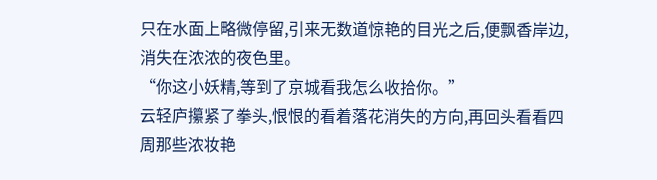只在水面上略微停留,引来无数道惊艳的目光之后,便飘香岸边,消失在浓浓的夜色里。
“你这小妖精,等到了京城看我怎么收拾你。”
云轻庐攥紧了拳头,恨恨的看着落花消失的方向,再回头看看四周那些浓妆艳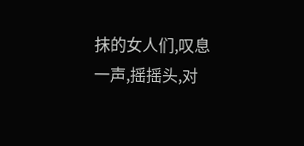抹的女人们,叹息一声,摇摇头,对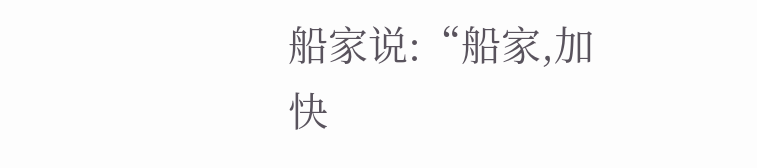船家说:“船家,加快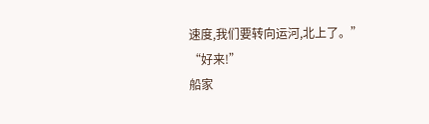速度,我们要转向运河,北上了。”
“好来!”
船家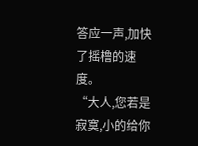答应一声,加快了摇橹的速度。
“大人,您若是寂寞,小的给你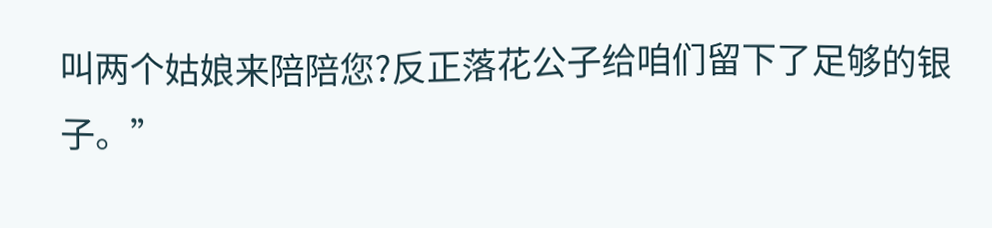叫两个姑娘来陪陪您?反正落花公子给咱们留下了足够的银子。”